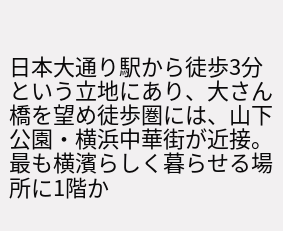日本大通り駅から徒歩3分という立地にあり、大さん橋を望め徒歩圏には、山下公園・横浜中華街が近接。最も横濱らしく暮らせる場所に1階か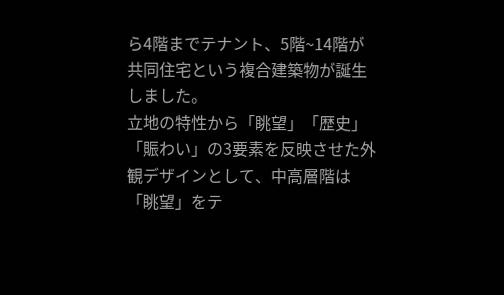ら4階までテナント、5階~14階が共同住宅という複合建築物が誕生しました。
立地の特性から「眺望」「歴史」「賑わい」の3要素を反映させた外観デザインとして、中高層階は「眺望」をテ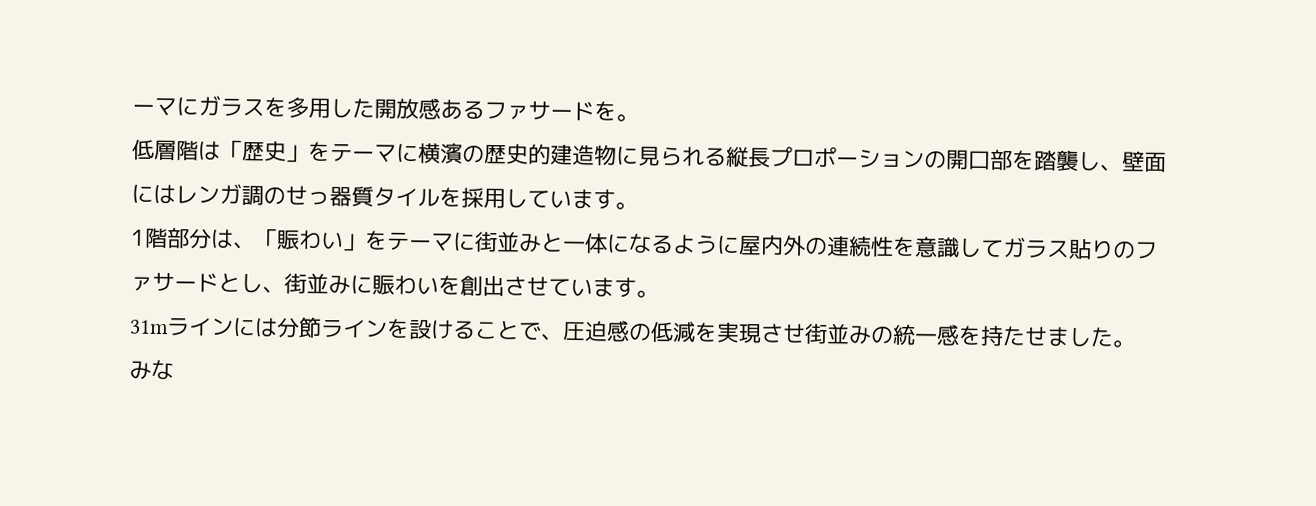ーマにガラスを多用した開放感あるファサードを。
低層階は「歴史」をテーマに横濱の歴史的建造物に見られる縦長プロポーションの開口部を踏襲し、壁面にはレンガ調のせっ器質タイルを採用しています。
1階部分は、「賑わい」をテーマに街並みと一体になるように屋内外の連続性を意識してガラス貼りのファサードとし、街並みに賑わいを創出させています。
31mラインには分節ラインを設けることで、圧迫感の低減を実現させ街並みの統一感を持たせました。
みな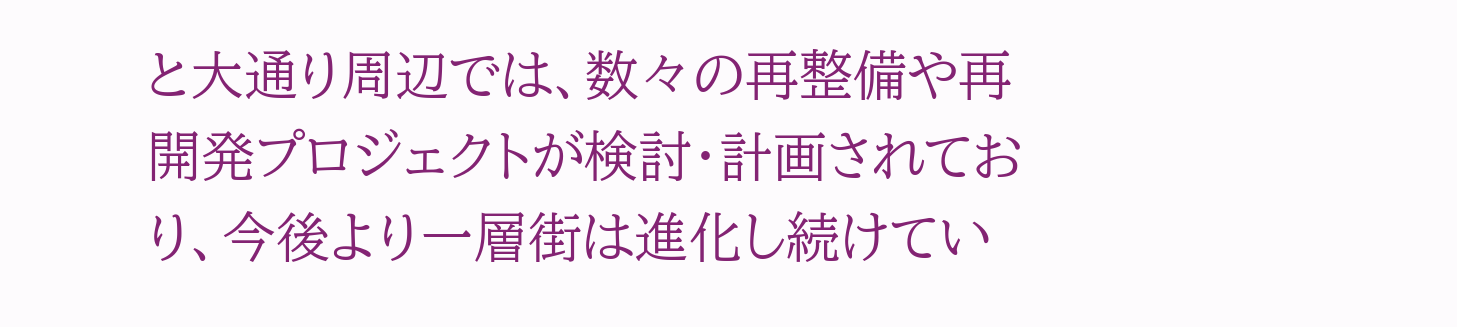と大通り周辺では、数々の再整備や再開発プロジェクトが検討・計画されており、今後より一層街は進化し続けてい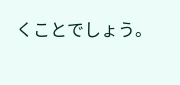くことでしょう。